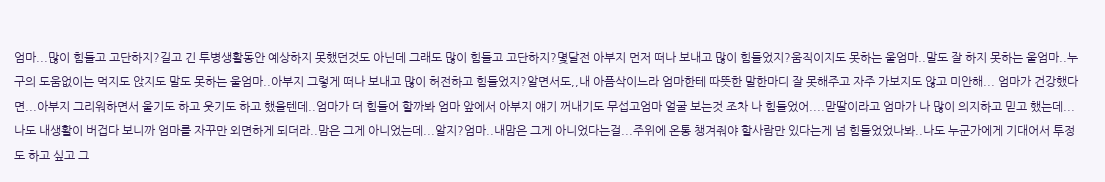엄마...많이 힘들고 고단하지?길고 긴 투병생활동안 예상하지 못했던것도 아닌데 그래도 많이 힘들고 고단하지?몇달전 아부지 먼저 떠나 보내고 많이 힘들었지?움직이지도 못하는 울엄마..말도 잘 하지 못하는 울엄마..누구의 도움없이는 먹지도 앉지도 말도 못하는 울엄마..아부지 그렇게 떠나 보내고 많이 허전하고 힘들었지?알면서도,,내 아픔삭이느라 엄마한테 따뜻한 말한마디 잘 못해주고 자주 가보지도 않고 미안해... 엄마가 건강했다면...아부지 그리워하면서 울기도 하고 웃기도 하고 했을텐데..엄마가 더 힘들어 할까봐 엄마 앞에서 아부지 얘기 꺼내기도 무섭고엄마 얼굴 보는것 조차 나 힘들었어....맏딸이라고 엄마가 나 많이 의지하고 믿고 했는데...나도 내생활이 버겁다 보니까 엄마를 자꾸만 외면하게 되더라..맘은 그게 아니었는데...알지?엄마..내맘은 그게 아니었다는걸...주위에 온통 챙겨줘야 할사람만 있다는게 넘 힘들었었나봐..나도 누군가에게 기대어서 투정도 하고 싶고 그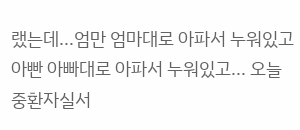랬는데...엄만 엄마대로 아파서 누워있고 아빤 아빠대로 아파서 누워있고... 오늘 중환자실서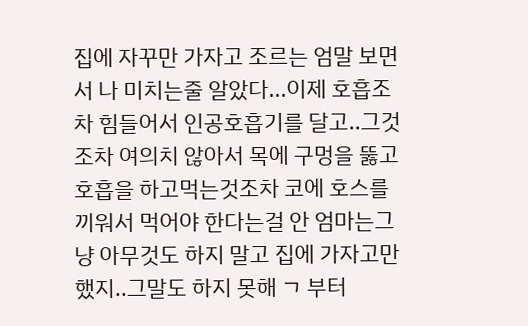집에 자꾸만 가자고 조르는 엄말 보면서 나 미치는줄 알았다...이제 호흡조차 힘들어서 인공호흡기를 달고..그것조차 여의치 않아서 목에 구멍을 뚫고 호흡을 하고먹는것조차 코에 호스를 끼워서 먹어야 한다는걸 안 엄마는그냥 아무것도 하지 말고 집에 가자고만 했지..그말도 하지 못해 ㄱ 부터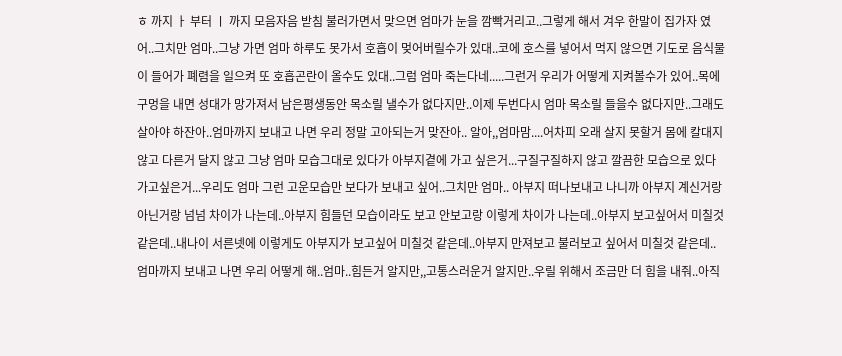ㅎ 까지 ㅏ 부터 ㅣ 까지 모음자음 받침 불러가면서 맞으면 엄마가 눈을 깜빡거리고..그렇게 해서 겨우 한말이 집가자 였어..그치만 엄마..그냥 가면 엄마 하루도 못가서 호흡이 멎어버릴수가 있대..코에 호스를 넣어서 먹지 않으면 기도로 음식물이 들어가 폐렴을 일으켜 또 호흡곤란이 올수도 있대..그럼 엄마 죽는다네.....그런거 우리가 어떻게 지켜볼수가 있어..목에 구멍을 내면 성대가 망가져서 남은평생동안 목소릴 낼수가 없다지만..이제 두번다시 엄마 목소릴 들을수 없다지만..그래도 살아야 하잔아..엄마까지 보내고 나면 우리 정말 고아되는거 맞잔아.. 알아,,엄마맘....어차피 오래 살지 못할거 몸에 칼대지 않고 다른거 달지 않고 그냥 엄마 모습그대로 있다가 아부지곁에 가고 싶은거...구질구질하지 않고 깔끔한 모습으로 있다 가고싶은거...우리도 엄마 그런 고운모습만 보다가 보내고 싶어..그치만 엄마.. 아부지 떠나보내고 나니까 아부지 계신거랑 아닌거랑 넘넘 차이가 나는데..아부지 힘들던 모습이라도 보고 안보고랑 이렇게 차이가 나는데..아부지 보고싶어서 미칠것 같은데..내나이 서른넷에 이렇게도 아부지가 보고싶어 미칠것 같은데..아부지 만져보고 불러보고 싶어서 미칠것 같은데..엄마까지 보내고 나면 우리 어떻게 해..엄마..힘든거 알지만,,고통스러운거 알지만..우릴 위해서 조금만 더 힘을 내줘..아직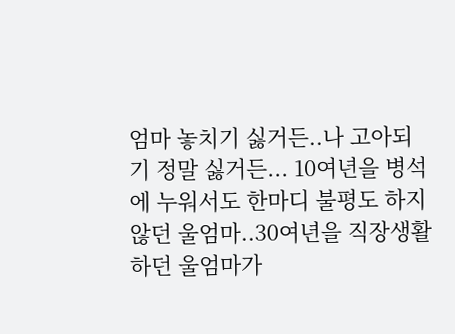엄마 놓치기 싫거든..나 고아되기 정말 싫거든... 10여년을 병석에 누워서도 한마디 불평도 하지 않던 울엄마..30여년을 직장생활하던 울엄마가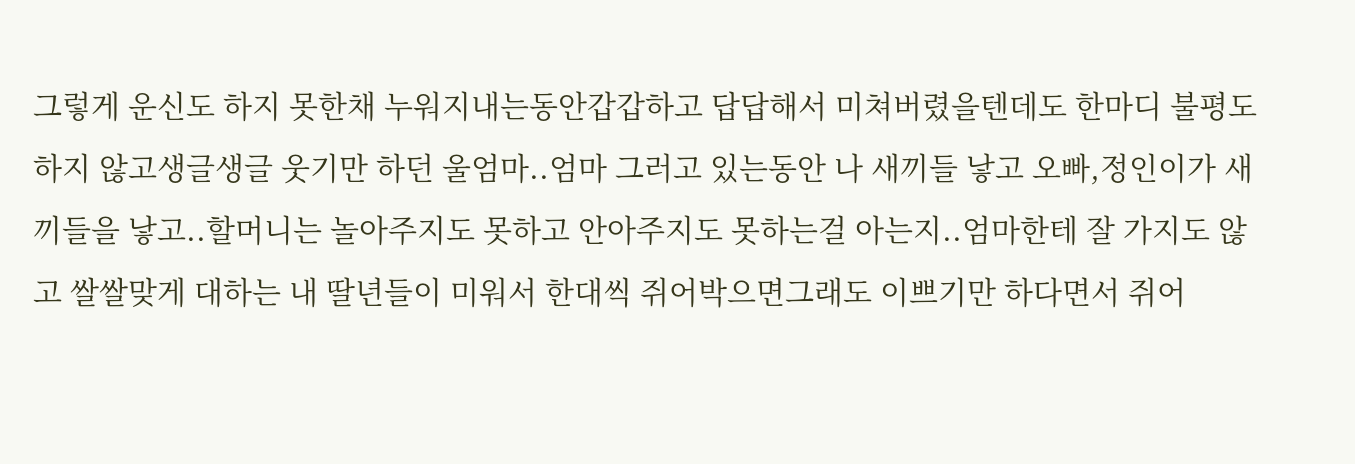그렇게 운신도 하지 못한채 누워지내는동안갑갑하고 답답해서 미쳐버렸을텐데도 한마디 불평도 하지 않고생글생글 웃기만 하던 울엄마..엄마 그러고 있는동안 나 새끼들 낳고 오빠,정인이가 새끼들을 낳고..할머니는 놀아주지도 못하고 안아주지도 못하는걸 아는지..엄마한테 잘 가지도 않고 쌀쌀맞게 대하는 내 딸년들이 미워서 한대씩 쥐어박으면그래도 이쁘기만 하다면서 쥐어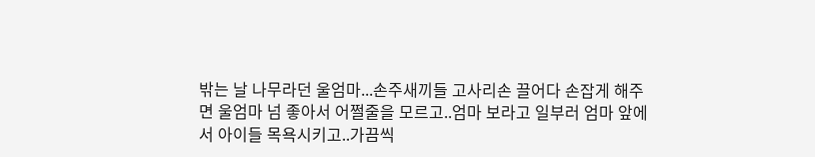밖는 날 나무라던 울엄마...손주새끼들 고사리손 끌어다 손잡게 해주면 울엄마 넘 좋아서 어쩔줄을 모르고..엄마 보라고 일부러 엄마 앞에서 아이들 목욕시키고..가끔씩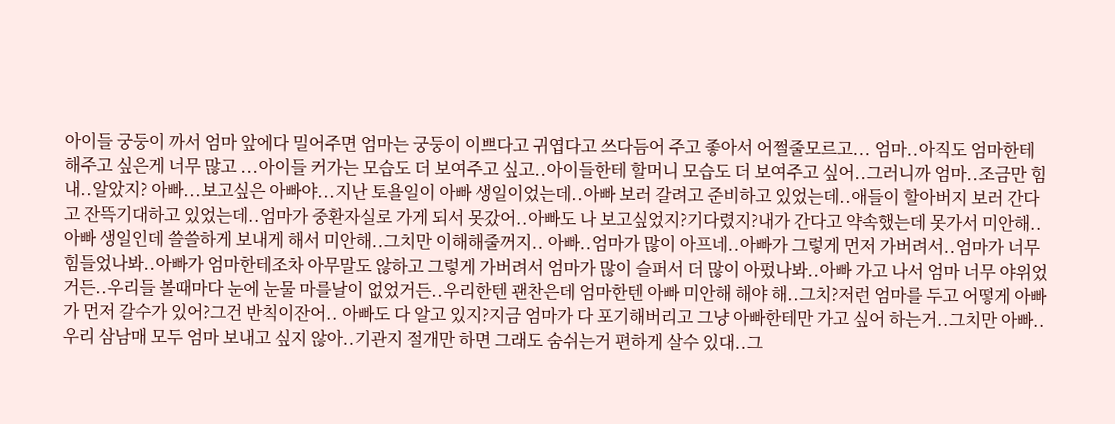아이들 궁둥이 까서 엄마 앞에다 밀어주면 엄마는 궁둥이 이쁘다고 귀엽다고 쓰다듬어 주고 좋아서 어쩔줄모르고... 엄마..아직도 엄마한테 해주고 싶은게 너무 많고 ...아이들 커가는 모습도 더 보여주고 싶고..아이들한테 할머니 모습도 더 보여주고 싶어..그러니까 엄마..조금만 힘내..알았지? 아빠...보고싶은 아빠야...지난 토욜일이 아빠 생일이었는데..아빠 보러 갈려고 준비하고 있었는데..애들이 할아버지 보러 간다고 잔뜩기대하고 있었는데..엄마가 중환자실로 가게 되서 못갔어..아빠도 나 보고싶었지?기다렸지?내가 간다고 약속했는데 못가서 미안해..아빠 생일인데 쓸쓸하게 보내게 해서 미안해..그치만 이해해줄꺼지.. 아빠..엄마가 많이 아프네..아빠가 그렇게 먼저 가버려서..엄마가 너무 힘들었나봐..아빠가 엄마한테조차 아무말도 않하고 그렇게 가버려서 엄마가 많이 슬퍼서 더 많이 아펐나봐..아빠 가고 나서 엄마 너무 야위었거든..우리들 볼때마다 눈에 눈물 마를날이 없었거든..우리한텐 괜찬은데 엄마한텐 아빠 미안해 해야 해..그치?저런 엄마를 두고 어떻게 아빠가 먼저 갈수가 있어?그건 반칙이잔어.. 아빠도 다 알고 있지?지금 엄마가 다 포기해버리고 그냥 아빠한테만 가고 싶어 하는거..그치만 아빠..우리 삼남매 모두 엄마 보내고 싶지 않아..기관지 절개만 하면 그래도 숨쉬는거 편하게 살수 있대..그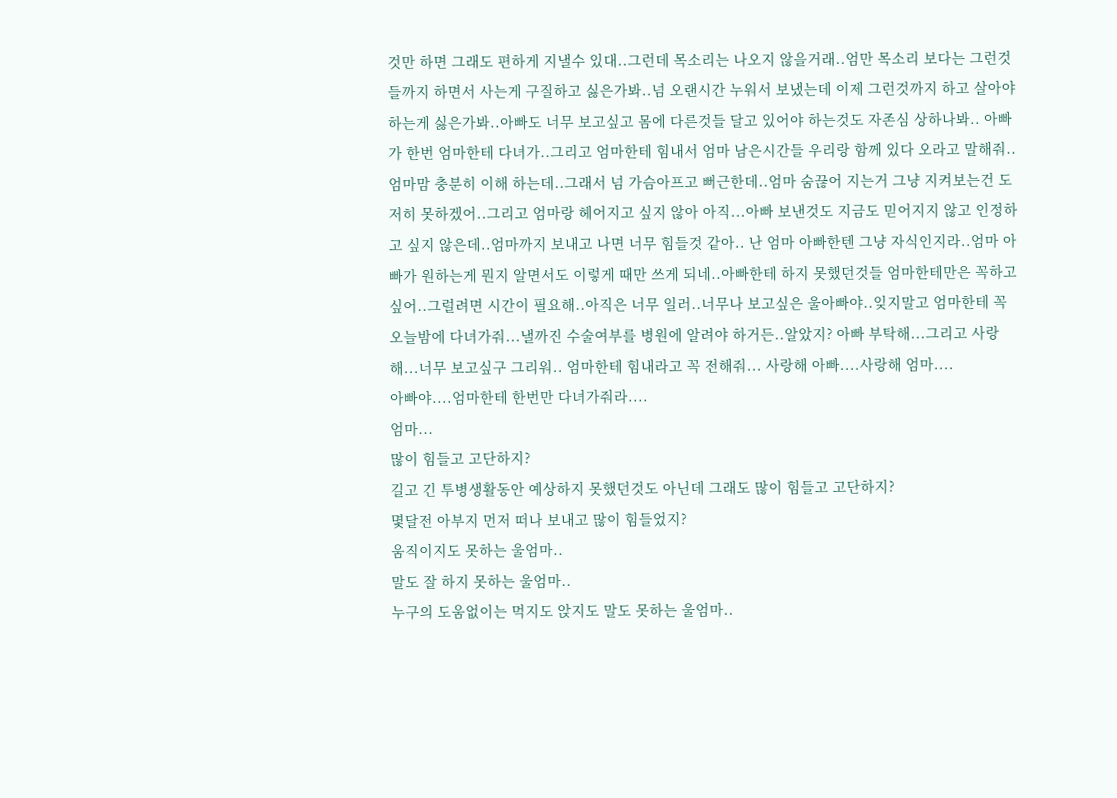것만 하면 그래도 편하게 지낼수 있대..그런데 목소리는 나오지 않을거래..엄만 목소리 보다는 그런것들까지 하면서 사는게 구질하고 싫은가봐..넘 오랜시간 누워서 보냈는데 이제 그런것까지 하고 살아야 하는게 싫은가봐..아빠도 너무 보고싶고 몸에 다른것들 달고 있어야 하는것도 자존심 상하나봐.. 아빠가 한번 엄마한테 다녀가..그리고 엄마한테 힘내서 엄마 남은시간들 우리랑 함께 있다 오라고 말해줘..엄마맘 충분히 이해 하는데..그래서 넘 가슴아프고 뻐근한데..엄마 숨끊어 지는거 그냥 지켜보는건 도저히 못하겠어..그리고 엄마랑 헤어지고 싶지 않아 아직...아빠 보낸것도 지금도 믿어지지 않고 인정하고 싶지 않은데..엄마까지 보내고 나면 너무 힘들것 같아.. 난 엄마 아빠한텐 그냥 자식인지라..엄마 아빠가 원하는게 뭔지 알면서도 이렇게 때만 쓰게 되네..아빠한테 하지 못했던것들 엄마한테만은 꼭하고 싶어..그럴려면 시간이 필요해..아직은 너무 일러..너무나 보고싶은 울아빠야..잊지말고 엄마한테 꼭 오늘밤에 다녀가줘...낼까진 수술여부를 병원에 알려야 하거든..알았지? 아빠 부탁해...그리고 사랑해...너무 보고싶구 그리워.. 엄마한테 힘내라고 꼭 전해줘... 사랑해 아빠....사랑해 엄마....
아빠야....엄마한테 한번만 다녀가줘라....
엄마...
많이 힘들고 고단하지?
길고 긴 투병생활동안 예상하지 못했던것도 아닌데 그래도 많이 힘들고 고단하지?
몇달전 아부지 먼저 떠나 보내고 많이 힘들었지?
움직이지도 못하는 울엄마..
말도 잘 하지 못하는 울엄마..
누구의 도움없이는 먹지도 앉지도 말도 못하는 울엄마..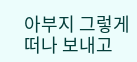아부지 그렇게 떠나 보내고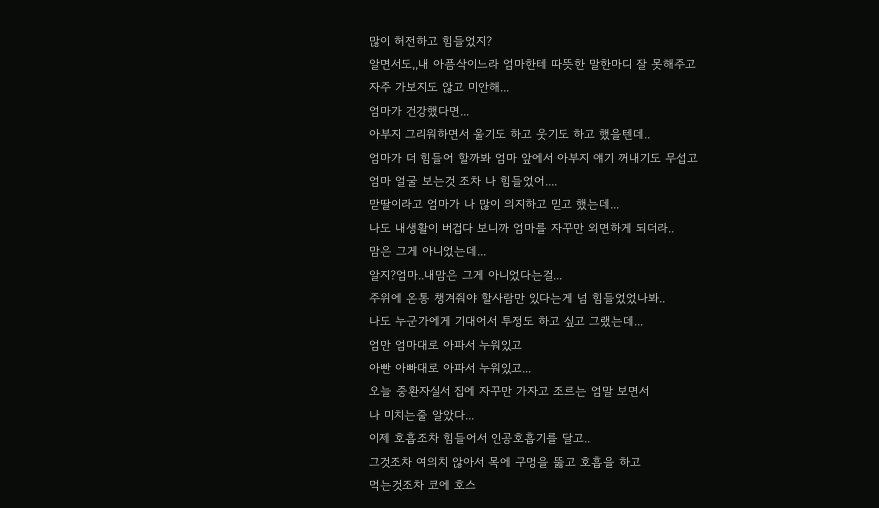많이 허전하고 힘들었지?
알면서도,,내 아픔삭이느라 엄마한테 따뜻한 말한마디 잘 못해주고
자주 가보지도 않고 미안해...
엄마가 건강했다면...
아부지 그리워하면서 울기도 하고 웃기도 하고 했을텐데..
엄마가 더 힘들어 할까봐 엄마 앞에서 아부지 얘기 꺼내기도 무섭고
엄마 얼굴 보는것 조차 나 힘들었어....
맏딸이라고 엄마가 나 많이 의지하고 믿고 했는데...
나도 내생활이 버겁다 보니까 엄마를 자꾸만 외면하게 되더라..
맘은 그게 아니었는데...
알지?엄마..내맘은 그게 아니었다는걸...
주위에 온통 챙겨줘야 할사람만 있다는게 넘 힘들었었나봐..
나도 누군가에게 기대어서 투정도 하고 싶고 그랬는데...
엄만 엄마대로 아파서 누워있고
아빤 아빠대로 아파서 누워있고...
오늘 중환자실서 집에 자꾸만 가자고 조르는 엄말 보면서
나 미치는줄 알았다...
이제 호흡조차 힘들어서 인공호흡기를 달고..
그것조차 여의치 않아서 목에 구멍을 뚫고 호흡을 하고
먹는것조차 코에 호스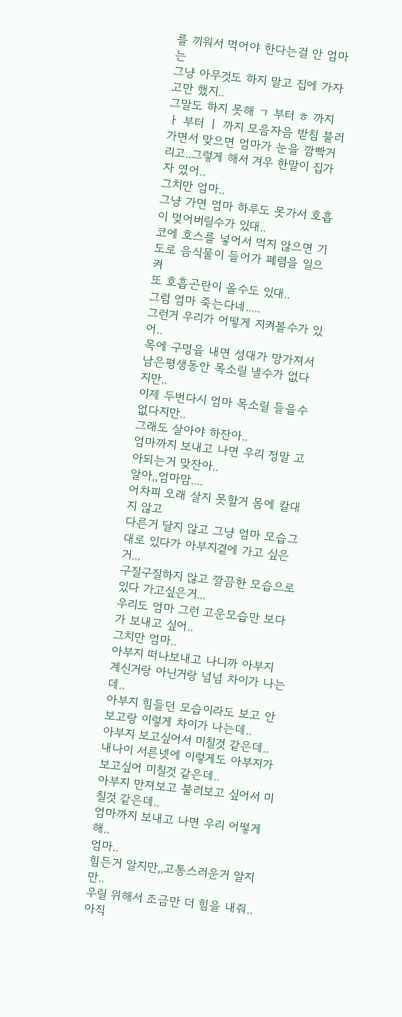를 끼워서 먹어야 한다는걸 안 엄마는
그냥 아무것도 하지 말고 집에 가자고만 했지..
그말도 하지 못해 ㄱ 부터 ㅎ 까지 ㅏ 부터 ㅣ 까지 모음자음 받침 불러가면서 맞으면 엄마가 눈을 깜빡거리고..그렇게 해서 겨우 한말이 집가자 였어..
그치만 엄마..
그냥 가면 엄마 하루도 못가서 호흡이 멎어버릴수가 있대..
코에 호스를 넣어서 먹지 않으면 기도로 음식물이 들어가 폐렴을 일으켜
또 호흡곤란이 올수도 있대..
그럼 엄마 죽는다네.....
그런거 우리가 어떻게 지켜볼수가 있어..
목에 구멍을 내면 성대가 망가져서 남은평생동안 목소릴 낼수가 없다지만..
이제 두번다시 엄마 목소릴 들을수 없다지만..
그래도 살아야 하잔아..
엄마까지 보내고 나면 우리 정말 고아되는거 맞잔아..
알아,,엄마맘....
어차피 오래 살지 못할거 몸에 칼대지 않고
다른거 달지 않고 그냥 엄마 모습그대로 있다가 아부지곁에 가고 싶은거...
구질구질하지 않고 깔끔한 모습으로 있다 가고싶은거...
우리도 엄마 그런 고운모습만 보다가 보내고 싶어..
그치만 엄마..
아부지 떠나보내고 나니까 아부지 계신거랑 아닌거랑 넘넘 차이가 나는데..
아부지 힘들던 모습이라도 보고 안보고랑 이렇게 차이가 나는데..
아부지 보고싶어서 미칠것 같은데..
내나이 서른넷에 이렇게도 아부지가 보고싶어 미칠것 같은데..
아부지 만져보고 불러보고 싶어서 미칠것 같은데..
엄마까지 보내고 나면 우리 어떻게 해..
엄마..
힘든거 알지만,,고통스러운거 알지만..
우릴 위해서 조금만 더 힘을 내줘..
아직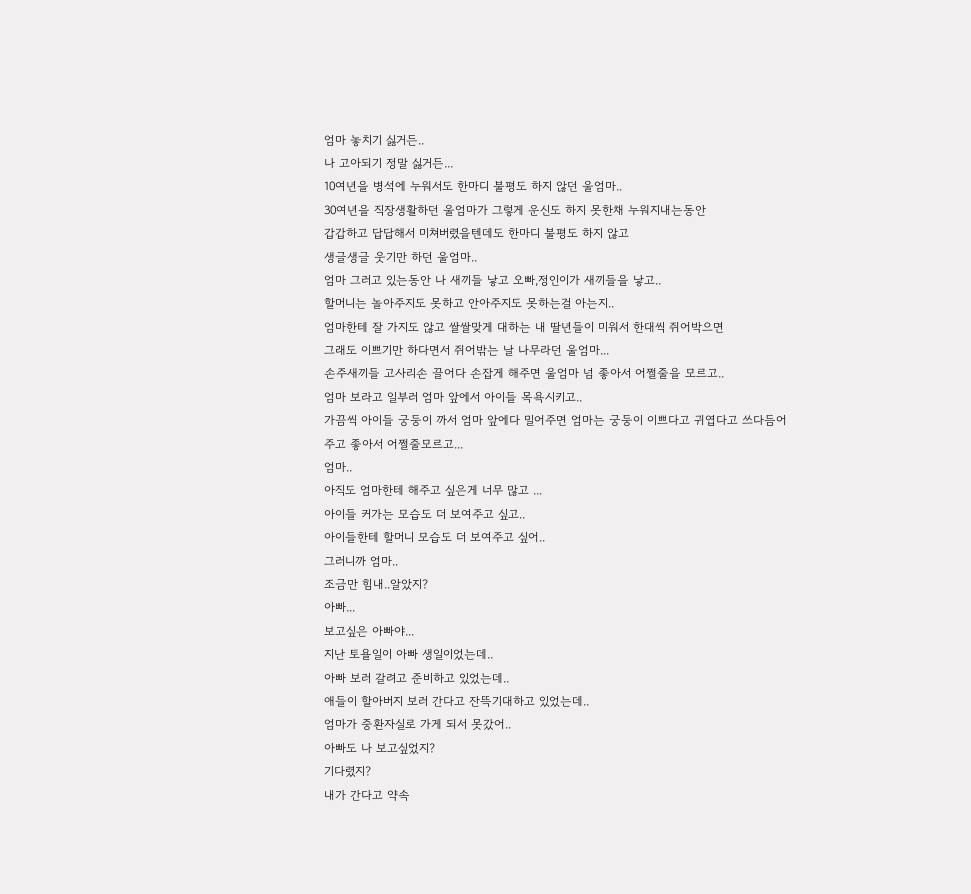엄마 놓치기 싫거든..
나 고아되기 정말 싫거든...
10여년을 병석에 누워서도 한마디 불평도 하지 않던 울엄마..
30여년을 직장생활하던 울엄마가 그렇게 운신도 하지 못한채 누워지내는동안
갑갑하고 답답해서 미쳐버렸을텐데도 한마디 불평도 하지 않고
생글생글 웃기만 하던 울엄마..
엄마 그러고 있는동안 나 새끼들 낳고 오빠,정인이가 새끼들을 낳고..
할머니는 놀아주지도 못하고 안아주지도 못하는걸 아는지..
엄마한테 잘 가지도 않고 쌀쌀맞게 대하는 내 딸년들이 미워서 한대씩 쥐어박으면
그래도 이쁘기만 하다면서 쥐어밖는 날 나무라던 울엄마...
손주새끼들 고사리손 끌어다 손잡게 해주면 울엄마 넘 좋아서 어쩔줄을 모르고..
엄마 보라고 일부러 엄마 앞에서 아이들 목욕시키고..
가끔씩 아이들 궁둥이 까서 엄마 앞에다 밀어주면 엄마는 궁둥이 이쁘다고 귀엽다고 쓰다듬어 주고 좋아서 어쩔줄모르고...
엄마..
아직도 엄마한테 해주고 싶은게 너무 많고 ...
아이들 커가는 모습도 더 보여주고 싶고..
아이들한테 할머니 모습도 더 보여주고 싶어..
그러니까 엄마..
조금만 힘내..알았지?
아빠...
보고싶은 아빠야...
지난 토욜일이 아빠 생일이었는데..
아빠 보러 갈려고 준비하고 있었는데..
애들이 할아버지 보러 간다고 잔뜩기대하고 있었는데..
엄마가 중환자실로 가게 되서 못갔어..
아빠도 나 보고싶었지?
기다렸지?
내가 간다고 약속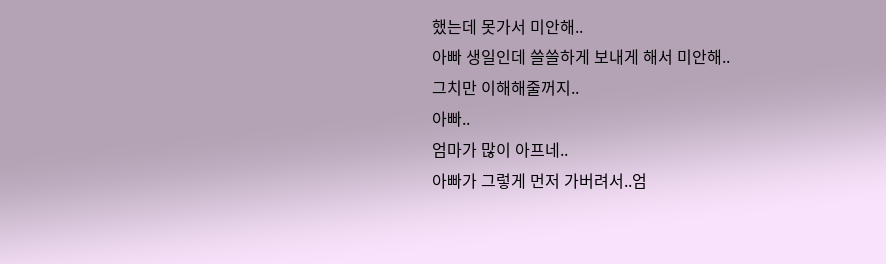했는데 못가서 미안해..
아빠 생일인데 쓸쓸하게 보내게 해서 미안해..
그치만 이해해줄꺼지..
아빠..
엄마가 많이 아프네..
아빠가 그렇게 먼저 가버려서..엄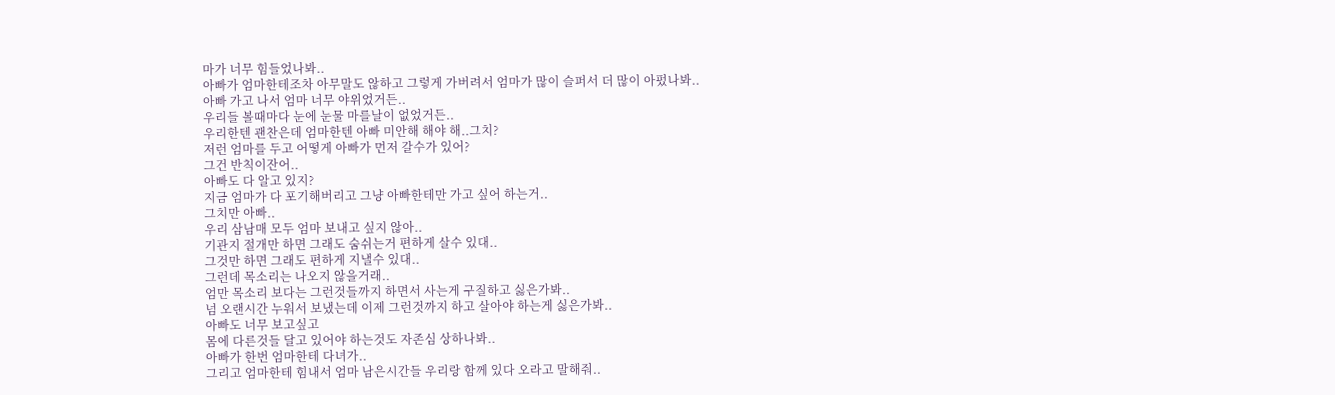마가 너무 힘들었나봐..
아빠가 엄마한테조차 아무말도 않하고 그렇게 가버려서 엄마가 많이 슬퍼서 더 많이 아펐나봐..
아빠 가고 나서 엄마 너무 야위었거든..
우리들 볼때마다 눈에 눈물 마를날이 없었거든..
우리한텐 괜찬은데 엄마한텐 아빠 미안해 해야 해..그치?
저런 엄마를 두고 어떻게 아빠가 먼저 갈수가 있어?
그건 반칙이잔어..
아빠도 다 알고 있지?
지금 엄마가 다 포기해버리고 그냥 아빠한테만 가고 싶어 하는거..
그치만 아빠..
우리 삼남매 모두 엄마 보내고 싶지 않아..
기관지 절개만 하면 그래도 숨쉬는거 편하게 살수 있대..
그것만 하면 그래도 편하게 지낼수 있대..
그런데 목소리는 나오지 않을거래..
엄만 목소리 보다는 그런것들까지 하면서 사는게 구질하고 싫은가봐..
넘 오랜시간 누워서 보냈는데 이제 그런것까지 하고 살아야 하는게 싫은가봐..
아빠도 너무 보고싶고
몸에 다른것들 달고 있어야 하는것도 자존심 상하나봐..
아빠가 한번 엄마한테 다녀가..
그리고 엄마한테 힘내서 엄마 남은시간들 우리랑 함께 있다 오라고 말해줘..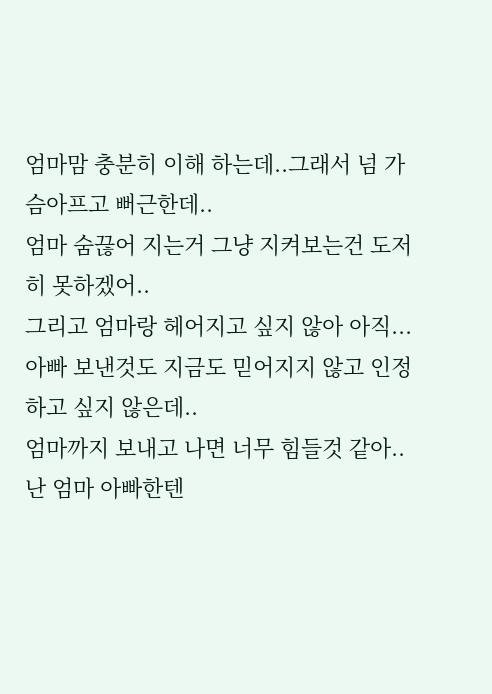엄마맘 충분히 이해 하는데..그래서 넘 가슴아프고 뻐근한데..
엄마 숨끊어 지는거 그냥 지켜보는건 도저히 못하겠어..
그리고 엄마랑 헤어지고 싶지 않아 아직...
아빠 보낸것도 지금도 믿어지지 않고 인정하고 싶지 않은데..
엄마까지 보내고 나면 너무 힘들것 같아..
난 엄마 아빠한텐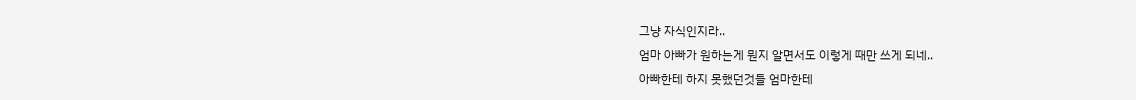그냥 자식인지라..
엄마 아빠가 원하는게 뭔지 알면서도 이렇게 때만 쓰게 되네..
아빠한테 하지 못했던것들 엄마한테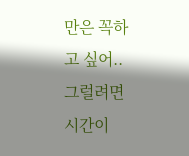만은 꼭하고 싶어..
그럴려면 시간이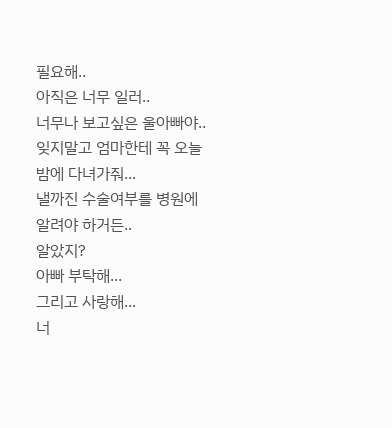필요해..
아직은 너무 일러..
너무나 보고싶은 울아빠야..
잊지말고 엄마한테 꼭 오늘밤에 다녀가줘...
낼까진 수술여부를 병원에 알려야 하거든..
알았지?
아빠 부탁해...
그리고 사랑해...
너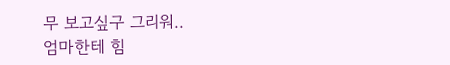무 보고싶구 그리워..
엄마한테 힘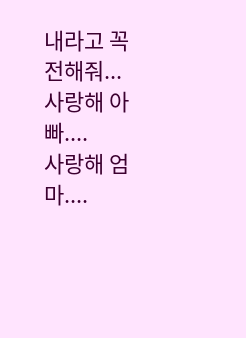내라고 꼭 전해줘...
사랑해 아빠....
사랑해 엄마....